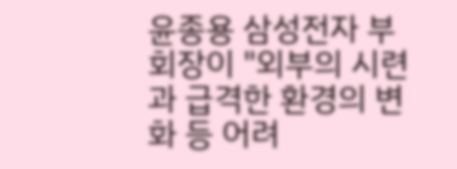윤종용 삼성전자 부회장이 "외부의 시련과 급격한 환경의 변화 등 어려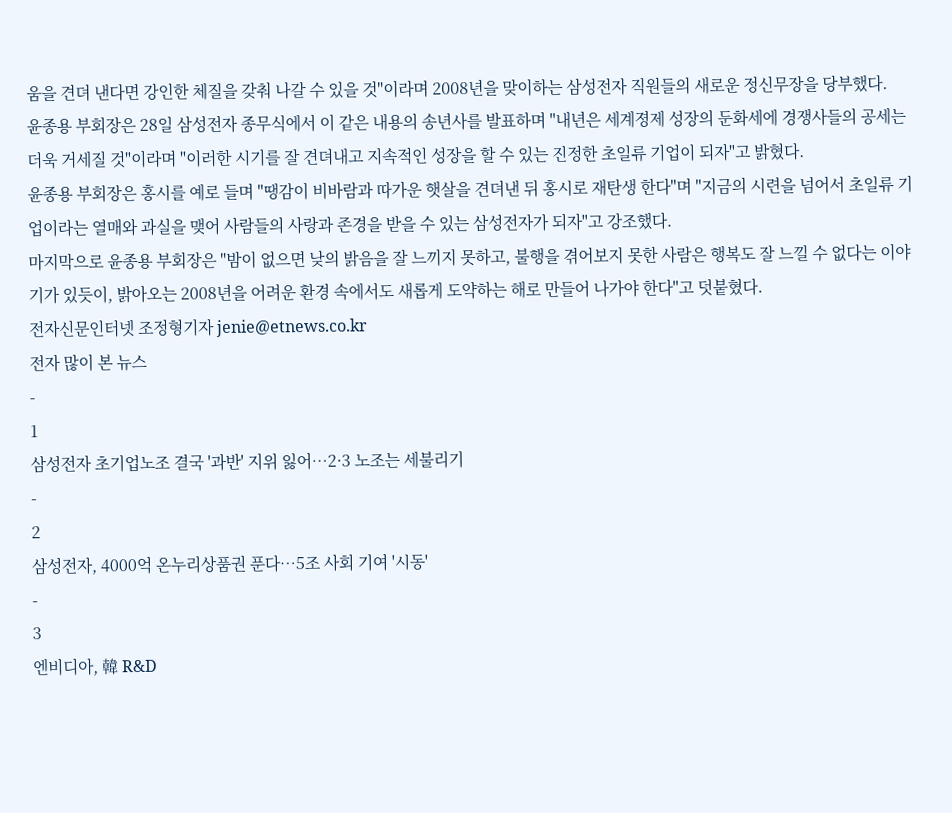움을 견뎌 낸다면 강인한 체질을 갖춰 나갈 수 있을 것"이라며 2008년을 맞이하는 삼성전자 직원들의 새로운 정신무장을 당부했다.
윤종용 부회장은 28일 삼성전자 종무식에서 이 같은 내용의 송년사를 발표하며 "내년은 세계졍제 성장의 둔화세에 경쟁사들의 공세는 더욱 거세질 것"이라며 "이러한 시기를 잘 견뎌내고 지속적인 성장을 할 수 있는 진정한 초일류 기업이 되자"고 밝혔다.
윤종용 부회장은 홍시를 예로 들며 "땡감이 비바람과 따가운 햇살을 견뎌낸 뒤 홍시로 재탄생 한다"며 "지금의 시련을 넘어서 초일류 기업이라는 열매와 과실을 맺어 사람들의 사랑과 존경을 받을 수 있는 삼성전자가 되자"고 강조했다.
마지막으로 윤종용 부회장은 "밤이 없으면 낮의 밝음을 잘 느끼지 못하고, 불행을 겪어보지 못한 사람은 행복도 잘 느낄 수 없다는 이야기가 있듯이, 밝아오는 2008년을 어려운 환경 속에서도 새롭게 도약하는 해로 만들어 나가야 한다"고 덧붙혔다.
전자신문인터넷 조정형기자 jenie@etnews.co.kr
전자 많이 본 뉴스
-
1
삼성전자 초기업노조 결국 '과반' 지위 잃어…2·3 노조는 세불리기
-
2
삼성전자, 4000억 온누리상품권 푼다…5조 사회 기여 '시동'
-
3
엔비디아, 韓 R&D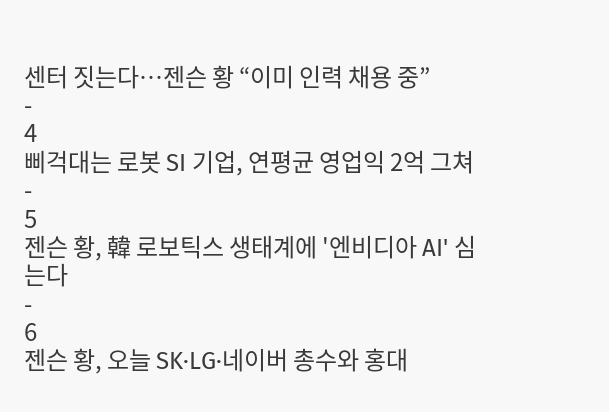센터 짓는다…젠슨 황 “이미 인력 채용 중”
-
4
삐걱대는 로봇 SI 기업, 연평균 영업익 2억 그쳐
-
5
젠슨 황, 韓 로보틱스 생태계에 '엔비디아 AI' 심는다
-
6
젠슨 황, 오늘 SK·LG·네이버 총수와 홍대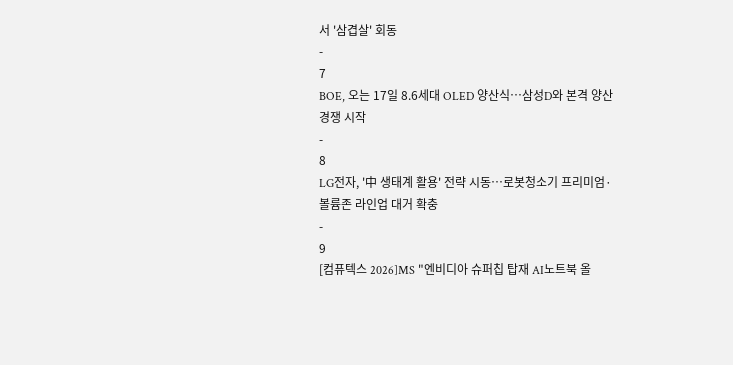서 '삼겹살' 회동
-
7
BOE, 오는 17일 8.6세대 OLED 양산식…삼성D와 본격 양산 경쟁 시작
-
8
LG전자, '中 생태계 활용' 전략 시동…로봇청소기 프리미엄·볼륨존 라인업 대거 확충
-
9
[컴퓨텍스 2026]MS "엔비디아 슈퍼칩 탑재 AI노트북 올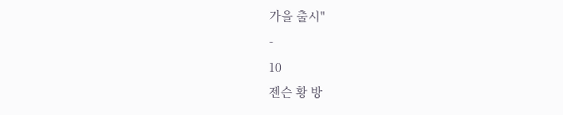가을 출시"
-
10
젠슨 황 방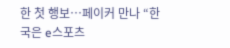한 첫 행보…페이커 만나 “한국은 e스포츠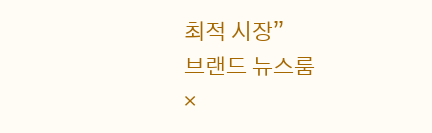최적 시장”
브랜드 뉴스룸
×